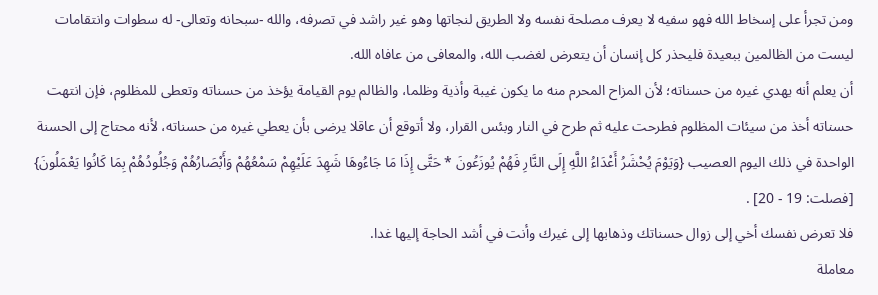ومن تجرأ على إسخاط الله فهو سفيه لا يعرف مصلحة نفسه ولا الطريق لنجاتها وهو غير راشد في تصرفه، والله -سبحانه وتعالى- له سطوات وانتقامات ليست من الظالمين ببعيدة فليحذر كل إنسان أن يتعرض لغضب الله، والمعافى من عافاه الله.
أن يعلم أنه يهدي غيره من حسناته؛ لأن المزاح المحرم منه ما يكون غيبة وأذية وظلما، والظالم يوم القيامة يؤخذ من حسناته وتعطى للمظلوم، فإن انتهت حسناته أخذ من سيئات المظلوم فطرحت عليه ثم طرح في النار وبئس القرار، ولا أتوقع أن عاقلا يرضى بأن يعطي غيره من حسناته، لأنه محتاج إلى الحسنة الواحدة في ذلك اليوم العصيب {وَيَوْمَ يُحْشَرُ أَعْدَاءُ اللَّهِ إِلَى النَّارِ فَهُمْ يُوزَعُونَ * حَتَّى إِذَا مَا جَاءُوهَا شَهِدَ عَلَيْهِمْ سَمْعُهُمْ وَأَبْصَارُهُمْ وَجُلُودُهُمْ بِمَا كَانُوا يَعْمَلُونَ} [فصلت: 19 - 20] .
فلا تعرض نفسك أخي إلى زوال حسناتك وذهابها إلى غيرك وأنت في أشد الحاجة إليها غدا.
معاملة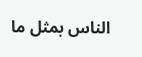الناس بمثل ما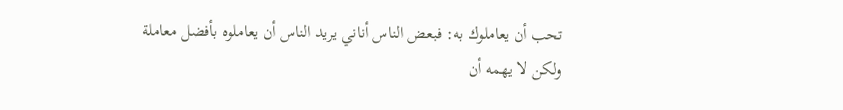تحب أن يعاملوك به: فبعض الناس أناني يريد الناس أن يعاملوه بأفضل معاملة ولكن لا يهمه أن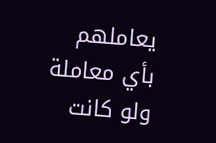يعاملهم بأي معاملة ولو كانت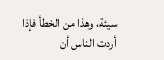سيئة، وهذا من الخطأ فإذا أردت الناس أن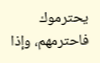يحترموك فاحترمهم، وإذا